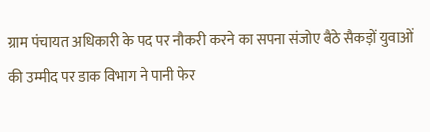ग्राम पंचायत अधिकारी के पद पर नौकरी करने का सपना संजोए बैठे सैकड़ों युवाओं की उम्मीद पर डाक विभाग ने पानी फेर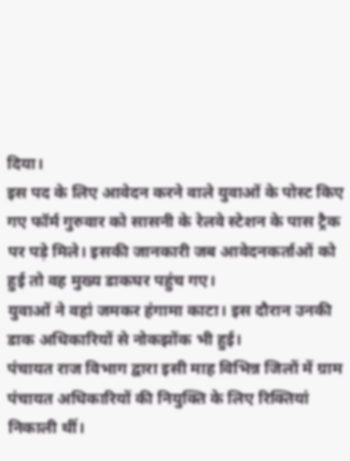दिया।
इस पद के लिए आवेदन करने वाले युवाओं के पोस्ट किए गए फॉर्म गुरुवार को सासनी के रेलवे स्टेशन के पास ट्रैक पर पड़े मिले। इसकी जानकारी जब आवेदनकर्ताओं को हुई तो वह मुख्य डाकघर पहुंच गए।
युवाओं ने वहां जमकर हंगामा काटा। इस दौरान उनकी डाक अधिकारियों से नोकझोंक भी हुई।
पंचायत राज विभाग द्वारा इसी माह विभिन्न जिलों में ग्राम पंचायत अधिकारियों की नियुक्ति के लिए रिक्तियां निकाली थीं।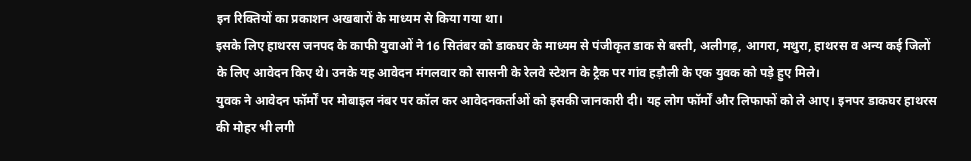इन रिक्तियों का प्रकाशन अखबारों के माध्यम से किया गया था।
इसके लिए हाथरस जनपद के काफी युवाओं ने 16 सितंबर को डाकघर के माध्यम से पंजीकृत डाक से बस्ती, अलीगढ़, आगरा, मथुरा, हाथरस व अन्य कई जिलों के लिए आवेदन किए थे। उनके यह आवेदन मंगलवार को सासनी के रेलवे स्टेशन के ट्रैक पर गांव हड़ौली के एक युवक को पड़े हुए मिले।
युवक ने आवेदन फॉर्मों पर मोबाइल नंबर पर कॉल कर आवेदनकर्ताओं को इसकी जानकारी दी। यह लोग फॉर्मों और लिफाफों को ले आए। इनपर डाकघर हाथरस की मोहर भी लगी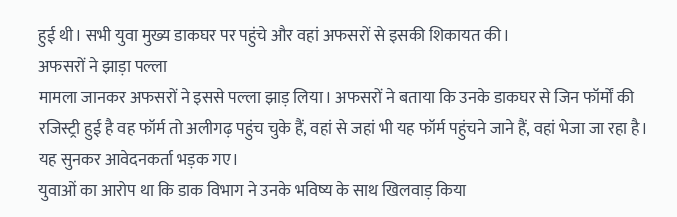हुई थी। सभी युवा मुख्य डाकघर पर पहुंचे और वहां अफसरों से इसकी शिकायत की।
अफसरों ने झाड़ा पल्ला
मामला जानकर अफसरों ने इससे पल्ला झाड़ लिया। अफसरों ने बताया कि उनके डाकघर से जिन फॉर्मों की रजिस्ट्री हुई है वह फॉर्म तो अलीगढ़ पहुंच चुके हैं, वहां से जहां भी यह फॉर्म पहुंचने जाने हैं, वहां भेजा जा रहा है। यह सुनकर आवेदनकर्ता भड़क गए।
युवाओं का आरोप था कि डाक विभाग ने उनके भविष्य के साथ खिलवाड़ किया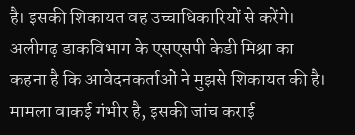है। इसकी शिकायत वह उच्चाधिकारियों से करेंगे।
अलीगढ़ डाकविभाग के एसएसपी केडी मिश्रा का कहना है कि आवेदनकर्ताओं ने मुझसे शिकायत की है। मामला वाकई गंभीर है, इसकी जांच कराई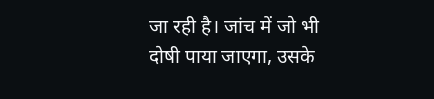जा रही है। जांच में जो भी दोषी पाया जाएगा, उसके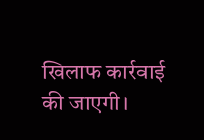खिलाफ कार्रवाई की जाएगी।